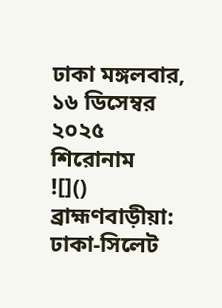ঢাকা মঙ্গলবার, ১৬ ডিসেম্বর ২০২৫
শিরোনাম
![]()
ব্রাহ্মণবাড়ীয়া: ঢাকা-সিলেট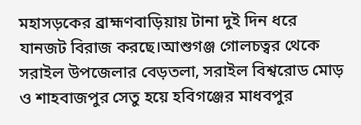মহাসড়কের ব্রাহ্মণবাড়িয়ায় টানা দুই দিন ধরে যানজট বিরাজ করছে।আশুগঞ্জ গোলচত্বর থেকে সরাইল উপজেলার বেড়তলা, সরাইল বিশ্বরোড মোড় ও শাহবাজপুর সেতু হয়ে হবিগঞ্জের মাধবপুর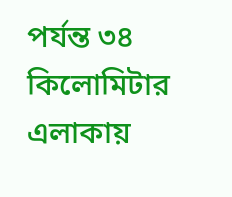পর্যন্ত ৩৪ কিলোমিটার এলাকায়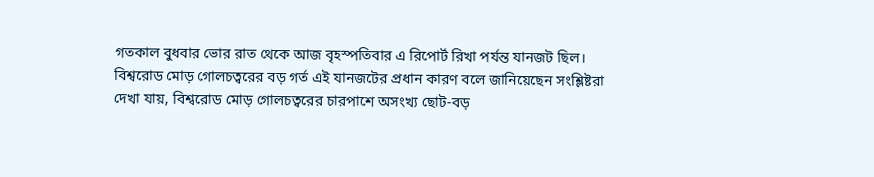গতকাল বুধবার ভোর রাত থেকে আজ বৃহস্পতিবার এ রিপোর্ট রিখা পর্যন্ত যানজট ছিল।
বিশ্বরোড মোড় গোলচত্বরের বড় গর্ত এই যানজটের প্রধান কারণ বলে জানিয়েছেন সংশ্লিষ্টরা
দেখা যায়, বিশ্বরোড মোড় গোলচত্বরের চারপাশে অসংখ্য ছোট-বড়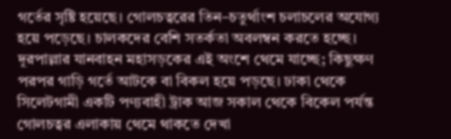গর্তের সৃষ্টি হয়েছে। গোলচত্বরের তিন–চতুর্থাংশ চলাচলের অযোগ্য হয়ে পড়েছে। চালকদের বেশি সতর্কতা অবলম্বন করতে হচ্ছে।
দূরপাল্লার যানবাহন মহাসড়কের এই অংশে থেমে যাচ্ছে; কিছুক্ষণ পরপর গাড়ি গর্তে আটকে বা বিকল হয়ে পড়ছে। ঢাকা থেকে সিলেটগামী একটি পণ্যবাহী ট্রাক আজ সকাল থেকে বিকেল পর্যন্ত গোলচত্বর এলাকায় থেমে থাকতে দেখা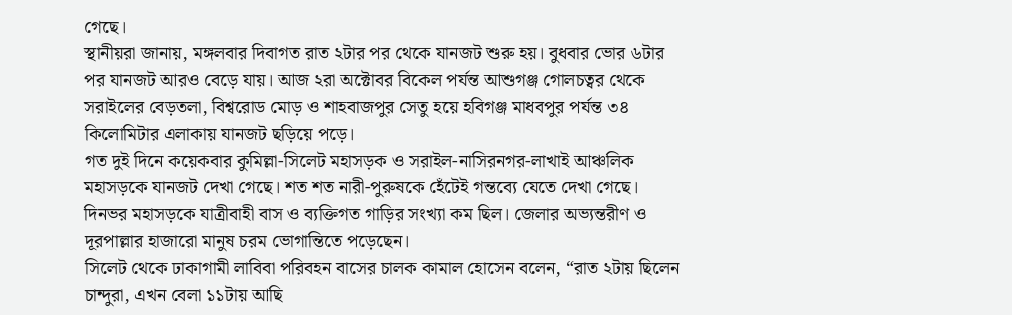গেছে।
স্থানীয়রা জানায়, মঙ্গলবার দিবাগত রাত ২টার পর থেকে যানজট শুরু হয়। বুধবার ভোর ৬টার পর যানজট আরও বেড়ে যায়। আজ ২রা অক্টোবর বিকেল পর্যন্ত আশুগঞ্জ গোলচত্বর থেকে সরাইলের বেড়তলা, বিশ্বরোড মোড় ও শাহবাজপুর সেতু হয়ে হবিগঞ্জ মাধবপুর পর্যন্ত ৩৪ কিলোমিটার এলাকায় যানজট ছড়িয়ে পড়ে।
গত দুই দিনে কয়েকবার কুমিল্লা-সিলেট মহাসড়ক ও সরাইল-নাসিরনগর-লাখাই আঞ্চলিক মহাসড়কে যানজট দেখা গেছে। শত শত নারী-পুরুষকে হেঁটেই গন্তব্যে যেতে দেখা গেছে। দিনভর মহাসড়কে যাত্রীবাহী বাস ও ব্যক্তিগত গাড়ির সংখ্যা কম ছিল। জেলার অভ্যন্তরীণ ও দূরপাল্লার হাজারো মানুষ চরম ভোগান্তিতে পড়েছেন।
সিলেট থেকে ঢাকাগামী লাবিবা পরিবহন বাসের চালক কামাল হোসেন বলেন, “রাত ২টায় ছিলেন চান্দুরা, এখন বেলা ১১টায় আছি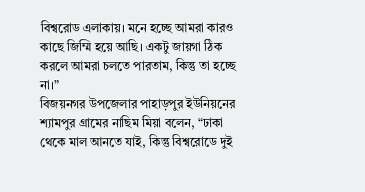বিশ্বরোড এলাকায়। মনে হচ্ছে আমরা কারও কাছে জিম্মি হয়ে আছি। একটু জায়গা ঠিক করলে আমরা চলতে পারতাম, কিন্তু তা হচ্ছে না।”
বিজয়নগর উপজেলার পাহাড়পুর ইউনিয়নের শ্যামপুর গ্রামের নাছিম মিয়া বলেন, “ঢাকা থেকে মাল আনতে যাই, কিন্তু বিশ্বরোডে দুই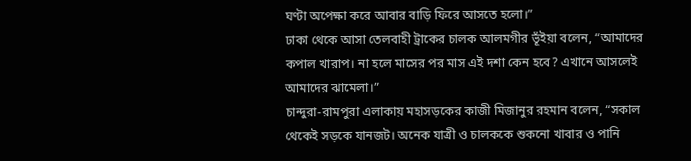ঘণ্টা অপেক্ষা করে আবার বাড়ি ফিরে আসতে হলো।”
ঢাকা থেকে আসা তেলবাহী ট্রাকের চালক আলমগীর ভূঁইয়া বলেন, “আমাদের কপাল খারাপ। না হলে মাসের পর মাস এই দশা কেন হবে? এখানে আসলেই আমাদের ঝামেলা।”
চান্দুরা-রামপুরা এলাকায় মহাসড়কের কাজী মিজানুর রহমান বলেন, “সকাল থেকেই সড়কে যানজট। অনেক যাত্রী ও চালককে শুকনো খাবার ও পানি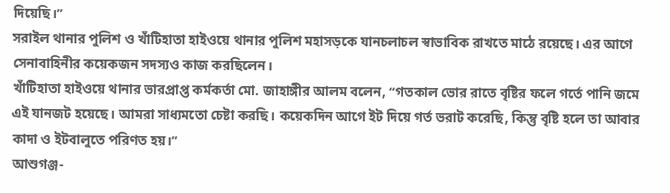দিয়েছি।”
সরাইল থানার পুলিশ ও খাঁটিহাতা হাইওয়ে থানার পুলিশ মহাসড়কে যানচলাচল স্বাভাবিক রাখতে মাঠে রয়েছে। এর আগে সেনাবাহিনীর কয়েকজন সদস্যও কাজ করছিলেন।
খাঁটিহাতা হাইওয়ে থানার ভারপ্রাপ্ত কর্মকর্তা মো. জাহাঙ্গীর আলম বলেন, “গতকাল ভোর রাতে বৃষ্টির ফলে গর্তে পানি জমে এই যানজট হয়েছে। আমরা সাধ্যমতো চেষ্টা করছি। কয়েকদিন আগে ইট দিয়ে গর্ত ভরাট করেছি, কিন্তু বৃষ্টি হলে তা আবার কাদা ও ইটবালুতে পরিণত হয়।”
আশুগঞ্জ-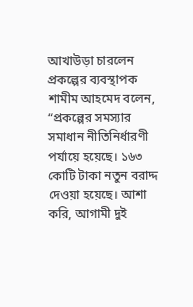আখাউড়া চারলেন প্রকল্পের ব্যবস্থাপক শামীম আহমেদ বলেন, “প্রকল্পের সমস্যার সমাধান নীতিনির্ধারণী পর্যায়ে হয়েছে। ১৬৩ কোটি টাকা নতুন বরাদ্দ দেওয়া হয়েছে। আশা করি, আগামী দুই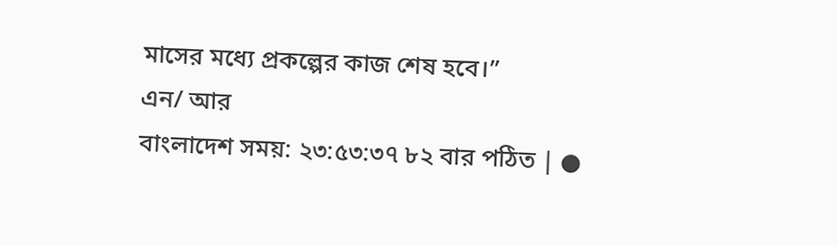মাসের মধ্যে প্রকল্পের কাজ শেষ হবে।”
এন/ আর
বাংলাদেশ সময়: ২৩:৫৩:৩৭ ৮২ বার পঠিত | ●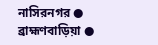নাসিরনগর ● ব্রাহ্মণবাড়িয়া ●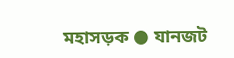মহাসড়ক ● যানজট